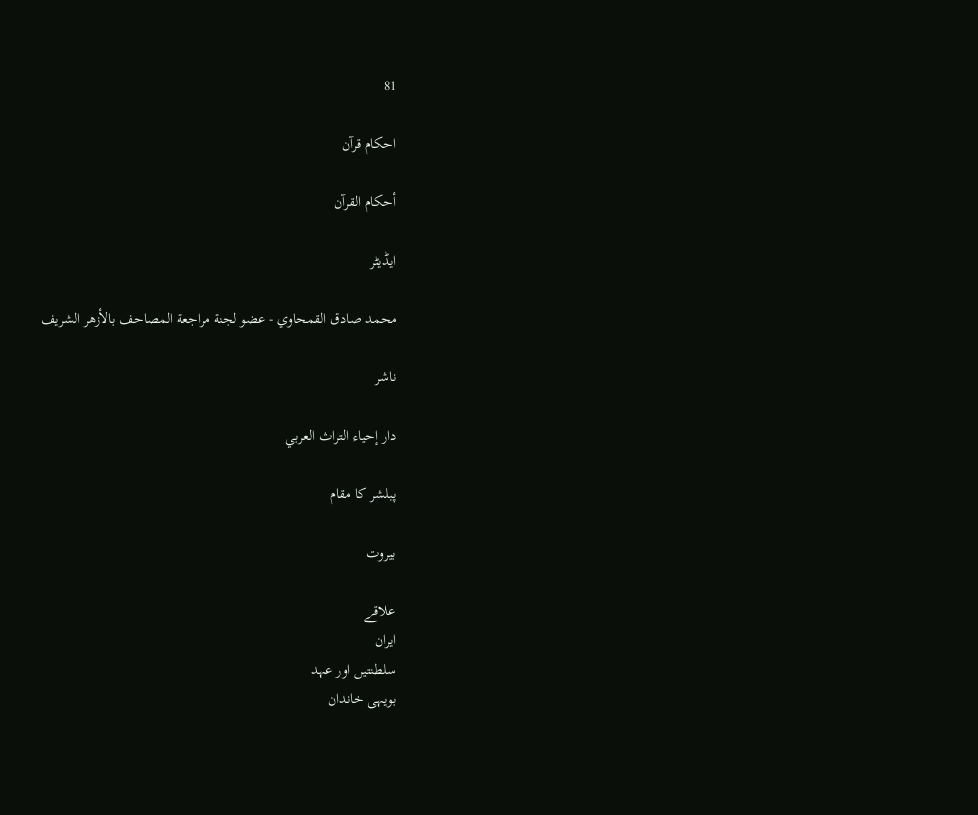81

احکام قرآن

أحكام القرآن

ایڈیٹر

محمد صادق القمحاوي - عضو لجنة مراجعة المصاحف بالأزهر الشريف

ناشر

دار إحياء التراث العربي

پبلشر کا مقام

بيروت

علاقے
ایران
سلطنتیں اور عہد
بویہی خاندان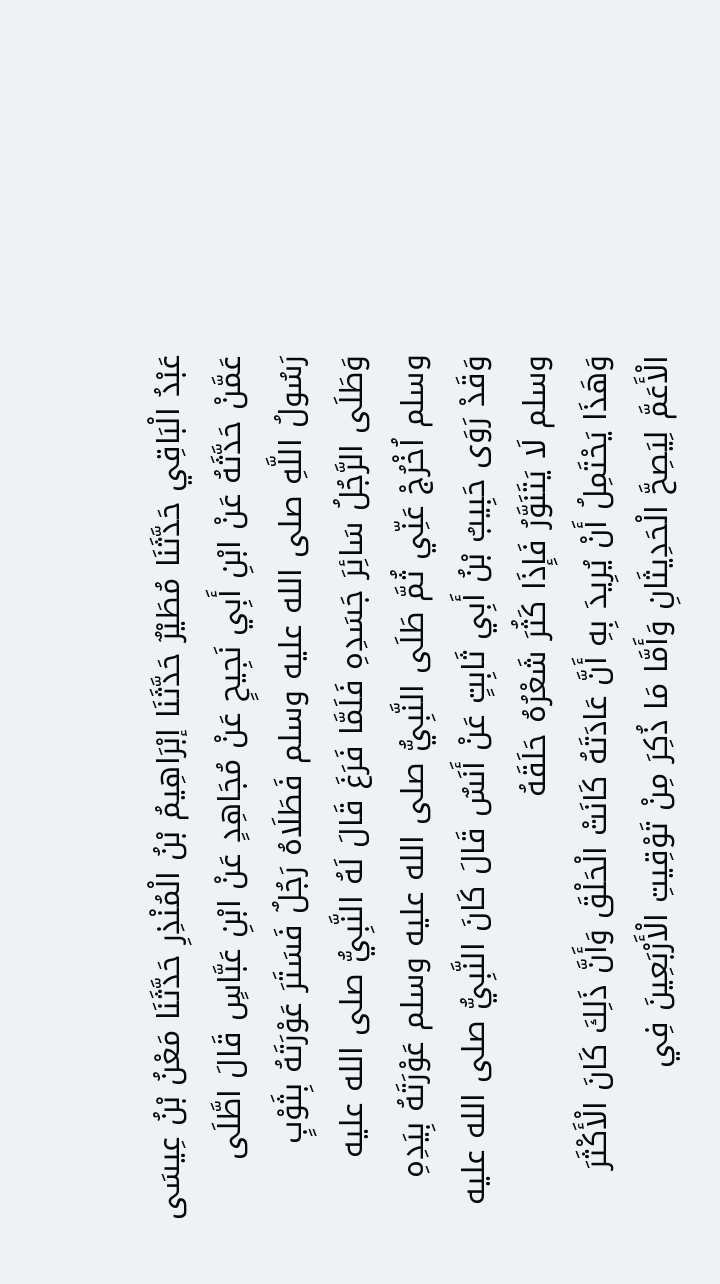عَبْدُ الْبَاقِي حَدَّثَنَا مُطَيْرٌ حَدَّثَنَا إبْرَاهِيمُ بْنُ الْمُنْذِرِ حَدَّثَنَا مَعْنُ بْنُ عِيسَى عَمَّنْ حَدَّثَهُ عَنْ ابْنِ أَبِي نَجِيحٍ عَنْ مُجَاهِدٍ عَنْ ابْنِ عَبَّاسٍ قَالَ اطَّلَى رَسُولُ اللَّهِ صلى الله عليه وسلم فَطَلَاهُ رَجُلٌ فَسَتَرَ عَوْرَتَهُ بِثَوْبٍ وَطَلَى الرَّجُلُ سَائِرَ جَسَدِهِ فَلَمَّا فَرَغَ قَالَ لَهُ النَّبِيُّ صلى الله عليه وسلم اُخْرُجْ عَنِّي ثُمَّ طَلَى النَّبِيُّ صلى الله عليه وسلم عَوْرَتَهُ بِيَدِهِ
وَقَدْ رَوَى حَبِيبُ بْنُ أَبِي ثَابِتٍ عَنْ أَنَسٌ قَالَ كَانَ النَّبِيُّ صلى الله عليه وسلم لَا يَتَنَوَّرُ فَإِذَا كَثُرَ شَعْرُهُ حَلَقَهُ
وَهَذَا يَحْتَمِلُ أَنْ يُرِيدَ بِهِ أَنَّ عَادَتَهُ كَانَتْ الْحَلْقَ وَأَنَّ ذَلِكَ كَانَ الْأَكْثَرَ الْأَعَمَّ لِيَصِحَّ الْحَدِيثَانِ وَأَمَّا مَا ذُكِرَ مِنْ تَوْقِيتِ الْأَرْبَعِينَ فِي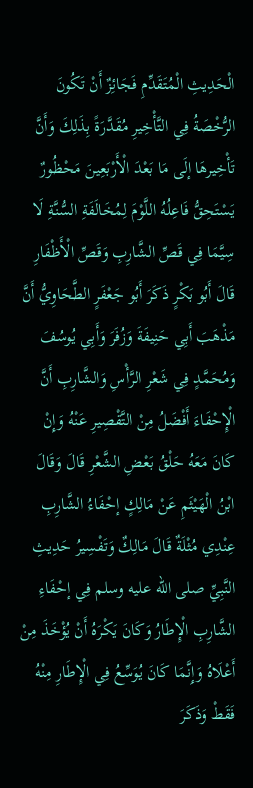الْحَدِيثِ الْمُتَقَدِّمِ فَجَائِزٌ أَنْ تَكُونَ الرُّخْصَةُ فِي التَّأْخِيرِ مُقَدَّرَةً بِذَلِكَ وَأَنَّ تَأْخِيرهَا إلَى مَا بَعْدَ الْأَرْبَعِينَ مَحْظُورٌ يَسْتَحِقُّ فَاعِلُهُ اللَّوْمَ لِمُخَالَفَةِ السُّنَّةِ لَا سِيَّمَا فِي قَصِّ الشَّارِبِ وَقَصِّ الْأَظْفَارِ قَالَ أَبُو بَكْرٍ ذَكَرَ أَبُو جَعْفَرٍ الطَّحَاوِيُّ أَنَّ مَذْهَبَ أَبِي حَنِيفَةَ وَزُفَرَ وَأَبِي يُوسُفَ وَمُحَمَّدٍ فِي شَعْرِ الرَّأْسِ وَالشَّارِبِ أَنَّ الْإِحْفَاءَ أَفْضَلُ مِنْ التَّقْصِيرِ عَنْهُ وَإِنْ كَانَ مَعَهُ حَلْقُ بَعْضِ الشَّعْرِ قَالَ وَقَالَ ابْنُ الْهَيْثَمِ عَنْ مَالِكٍ إحْفَاءُ الشَّارِبِ عِنْدِي مُثْلَةٌ قَالَ مَالِكٌ وَتَفْسِيرُ حَدِيثِ النَّبِيِّ صلى الله عليه وسلم فِي إحْفَاءِ الشَّارِبِ الْإِطَارُ وَكَانَ يَكْرَهُ أَنْ يُؤْخَذَ مِنْ أَعْلَاهُ وَإِنَّمَا كَانَ يُوَسِّعُ فِي الْإِطَارِ مِنْهُ فَقَطْ وَذَكَرَ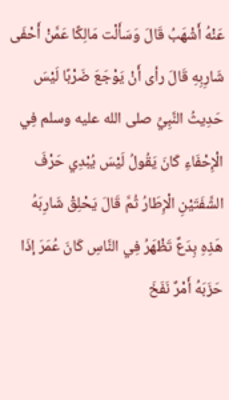عَنْهُ أَشْهَبُ قَالَ وَسَأَلْت مَالِكًا عَمَّنْ أَحْفَى شَارِبِهِ قَالَ رأى أَنْ يَوْجَعَ ضَرْبًا لَيْسَ حَدِيثُ النَّبِيِّ صلى الله عليه وسلم فِي الْإِحْفَاءِ كَانَ يَقُولُ لَيْسَ يُبْدِي حَرْفَ الشَّفَتَيْنِ الْإِطَارُ ثُمَّ قَالَ يَحْلِقْ شَارِبَهُ هَذِهِ بِدَعٌ تَظْهَرُ فِي النَّاسِ كَانَ عُمَرَ إذَا حَزَبَهُ أَمْرٌ نَفَخَ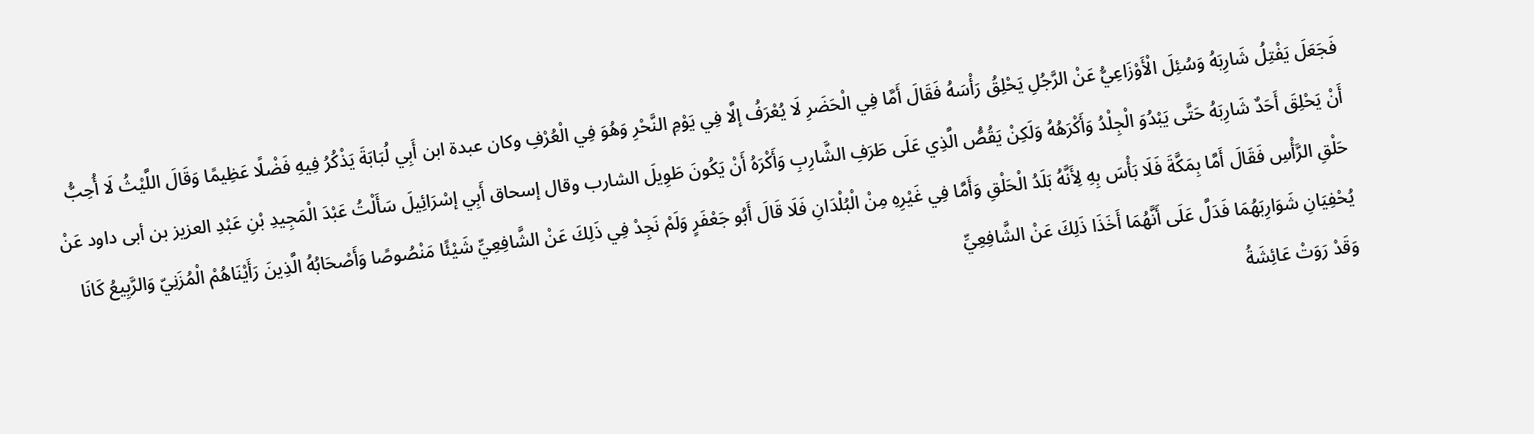فَجَعَلَ يَفْتِلُ شَارِبَهُ وَسُئِلَ الْأَوْزَاعِيُّ عَنْ الرَّجُلِ يَحْلِقُ رَأْسَهُ فَقَالَ أَمَّا فِي الْحَضَرِ لَا يُعْرَفُ إلَّا فِي يَوْمِ النَّحْرِ وَهُوَ فِي الْعُرْفِ وكان عبدة ابن أَبِي لُبَابَةَ يَذْكُرُ فِيهِ فَضْلًا عَظِيمًا وَقَالَ اللَّيْثُ لَا أُحِبُّ أَنْ يَحْلِقَ أَحَدٌ شَارِبَهُ حَتَّى يَبْدُوَ الْجِلْدُ وَأَكْرَهُهُ وَلَكِنْ يَقُصُّ الَّذِي عَلَى طَرَفِ الشَّارِبِ وَأَكْرَهُ أَنْ يَكُونَ طَوِيلَ الشارب وقال إسحاق أَبِي إسْرَائِيلَ سَأَلْتُ عَبْدَ الْمَجِيدِ بْنِ عَبْدِ العزيز بن أبى داود عَنْ حَلْقِ الرَّأْسِ فَقَالَ أَمَّا بِمَكَّةَ فَلَا بَأْسَ بِهِ لِأَنَّهُ بَلَدُ الْحَلْقِ وَأَمَّا فِي غَيْرِهِ مِنْ الْبُلْدَانِ فَلَا قَالَ أَبُو جَعْفَرٍ وَلَمْ نَجِدْ فِي ذَلِكَ عَنْ الشَّافِعِيِّ شَيْئًا مَنْصُوصًا وَأَصْحَابُهُ الَّذِينَ رَأَيْنَاهُمْ الْمُزَنِيّ وَالرَّبِيعُ كَانَا يُحْفِيَانِ شَوَارِبَهُمَا فَدَلَّ عَلَى أَنَّهُمَا أَخَذَا ذَلِكَ عَنْ الشَّافِعِيِّ
وَقَدْ رَوَتْ عَائِشَةُ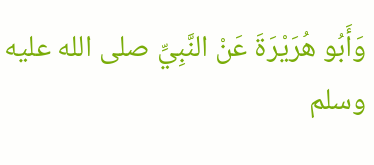وَأَبُو هُرَيْرَةَ عَنْ النَّبِيِّ صلى الله عليه وسلم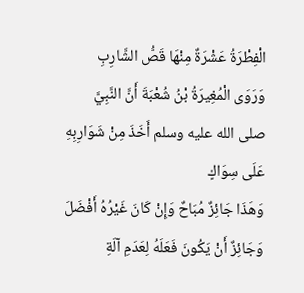الْفِطْرَةُ عَشْرَةٌ مِنْهَا قَصُّ الشَّارِبِ
وَرَوَى الْمُغِيرَةُ بْنُ شُعْبَةَ أَنَّ النَّبِيَّ صلى الله عليه وسلم أَخَذَ مِنْ شَوَارِبِهِ عَلَى سِوَاكٍ
وَهَذَا جَائِزٌ مُبَاحٌ وَإِنْ كَانَ غَيْرُهُ أَفْضَلَ وَجَائِزٌ أَنْ يَكُونَ فَعَلَهُ لِعَدَمِ آلَةِ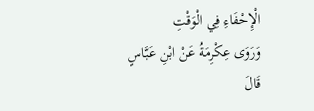الْإِحْفَاءِ فِي الْوَقْتِ
وَرَوَى عِكْرِمَةُ عَنْ ابْنِ عَبَّاسٍ قَالَ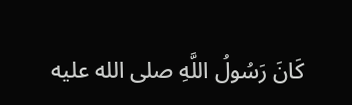كَانَ رَسُولُ اللَّهِ صلى الله عليه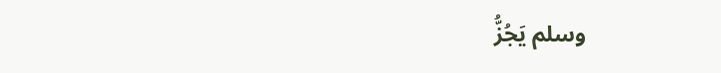وسلم يَجُزُّ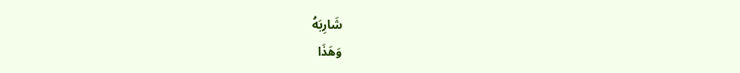شَارِبَهُ
وَهَذَا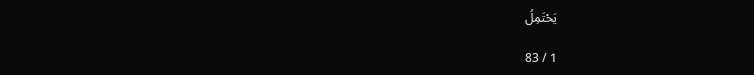يَحْتَمِلُ

1 / 83